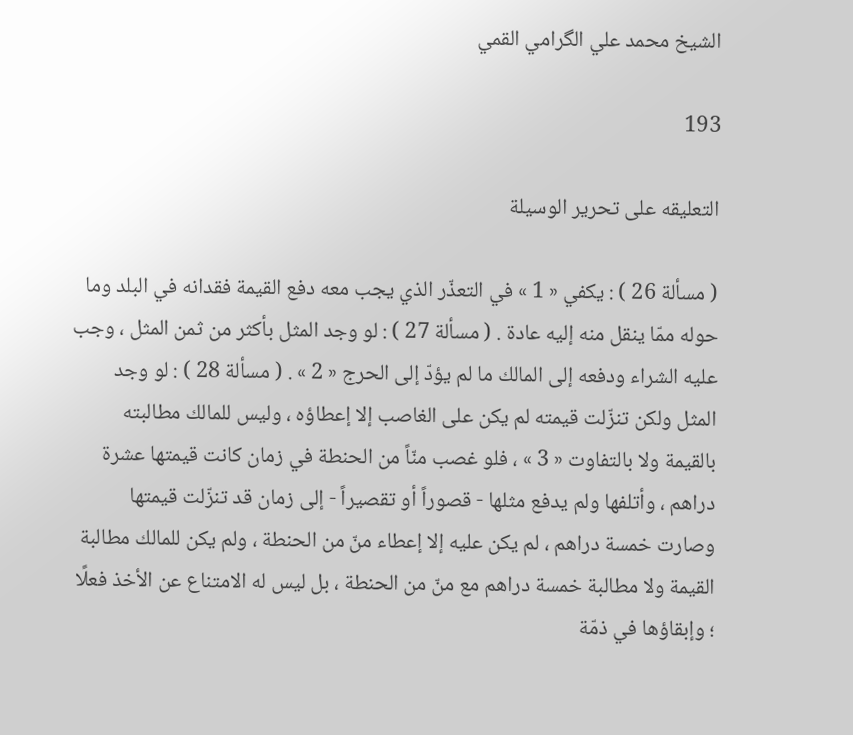الشيخ محمد علي الگرامي القمي

193

التعليقه على تحرير الوسيلة

( مسألة 26 ) : يكفي « 1 » في التعذّر الذي يجب معه دفع القيمة فقدانه في البلد وما حوله ممّا ينقل منه إليه عادة . ( مسألة 27 ) : لو وجد المثل بأكثر من ثمن المثل ، وجب عليه الشراء ودفعه إلى المالك ما لم يؤدّ إلى الحرج « 2 » . ( مسألة 28 ) : لو وجد المثل ولكن تنزّلت قيمته لم يكن على الغاصب إلا إعطاؤه ، وليس للمالك مطالبته بالقيمة ولا بالتفاوت « 3 » ، فلو غصب منّاً من الحنطة في زمان كانت قيمتها عشرة دراهم ، وأتلفها ولم يدفع مثلها - قصوراً أو تقصيراً - إلى زمان قد تنزّلت قيمتها وصارت خمسة دراهم ، لم يكن عليه إلا إعطاء منّ من الحنطة ، ولم يكن للمالك مطالبة القيمة ولا مطالبة خمسة دراهم مع منّ من الحنطة ، بل ليس له الامتناع عن الأخذ فعلًا ؛ وإبقاؤها في ذمّة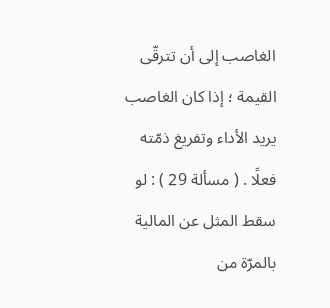الغاصب إلى أن تترقّى القيمة ؛ إذا كان الغاصب يريد الأداء وتفريغ ذمّته فعلًا . ( مسألة 29 ) : لو سقط المثل عن المالية بالمرّة من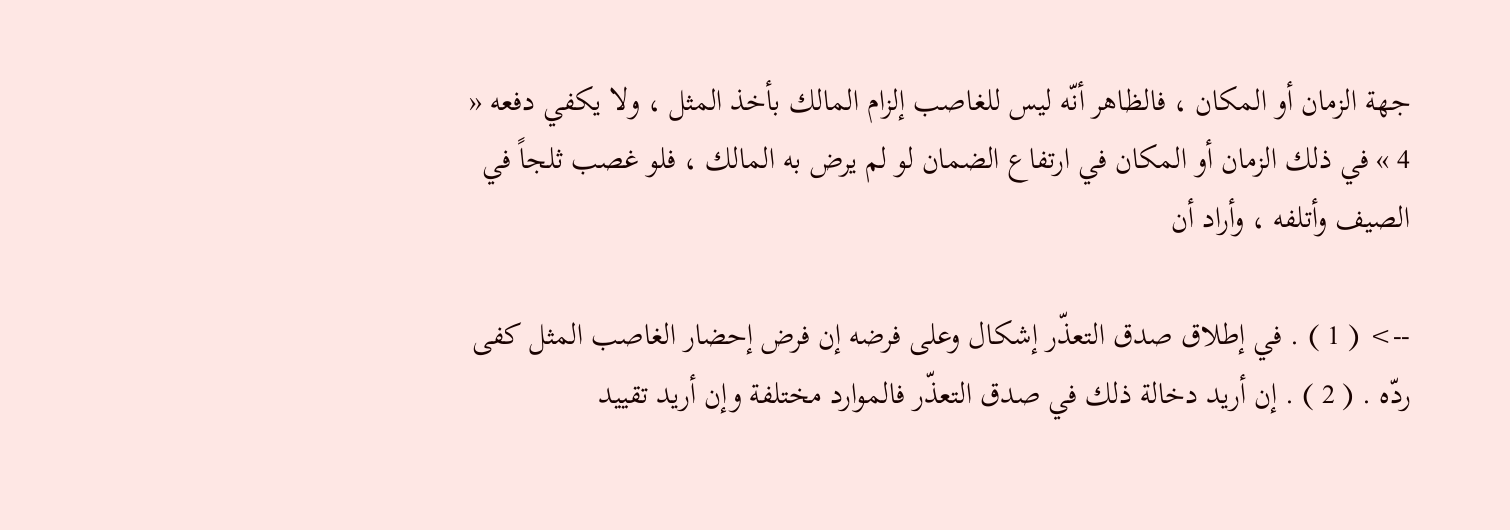جهة الزمان أو المكان ، فالظاهر أنّه ليس للغاصب إلزام المالك بأخذ المثل ، ولا يكفي دفعه « 4 » في ذلك الزمان أو المكان في ارتفاع الضمان لو لم يرض به المالك ، فلو غصب ثلجاً في الصيف وأتلفه ، وأراد أن

--> ( 1 ) . في إطلاق صدق التعذّر إشكال وعلى فرضه إن فرض إحضار الغاصب المثل كفى ردّه . ( 2 ) . إن أريد دخالة ذلك في صدق التعذّر فالموارد مختلفة وإن أريد تقييد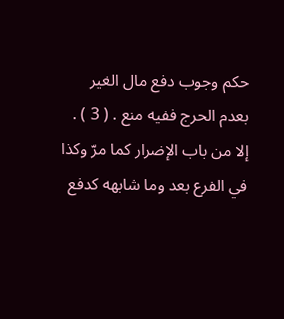حكم وجوب دفع مال الغير بعدم الحرج ففيه منع . ( 3 ) . إلا من باب الإضرار كما مرّ وكذا في الفرع بعد وما شابهه كدفع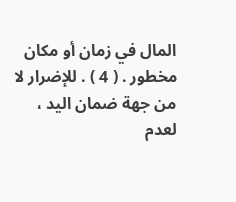المال في زمان أو مكان مخطور . ( 4 ) . للإضرار لا من جهة ضمان اليد ، لعدم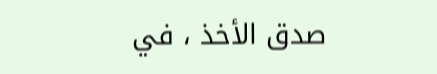صدق الأخذ ، في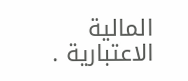المالية الاعتبارية .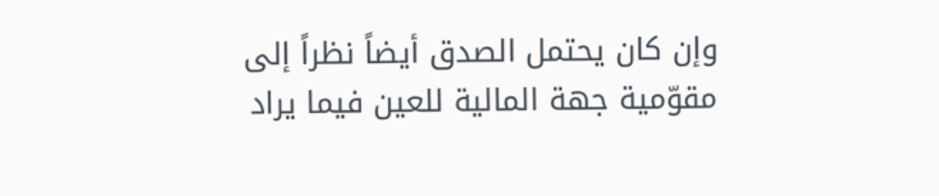وإن كان يحتمل الصدق أيضاً نظراً إلى مقوّمية جهة المالية للعين فيما يراد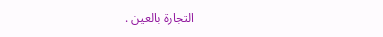التجارة بالعين .